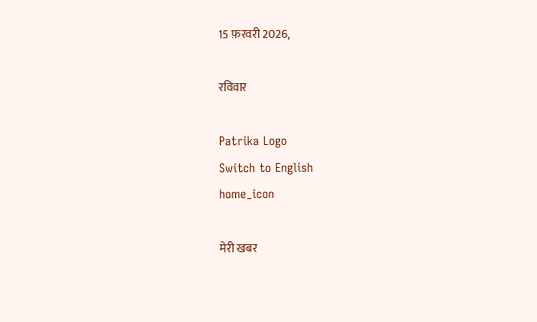15 फ़रवरी 2026,

रविवार

Patrika Logo
Switch to English
home_icon

मेरी खबर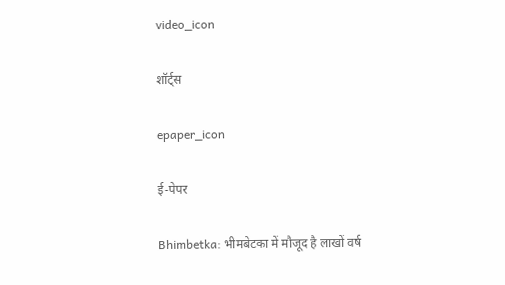video_icon

शॉर्ट्स

epaper_icon

ई-पेपर

Bhimbetka: भीमबेटका में मौजूद है लाखों वर्ष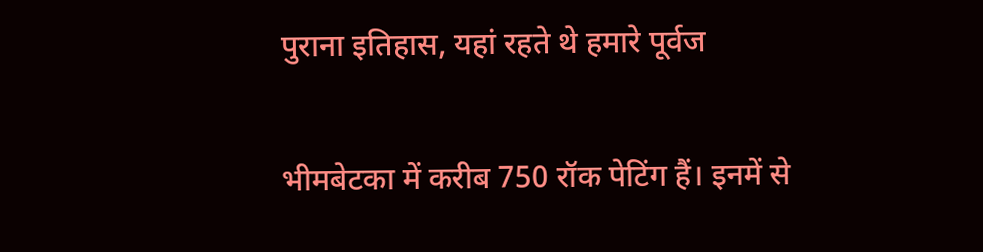पुराना इतिहास, यहां रहते थे हमारे पूर्वज

भीमबेटका में करीब 750 रॉक पेटिंग हैं। इनमें से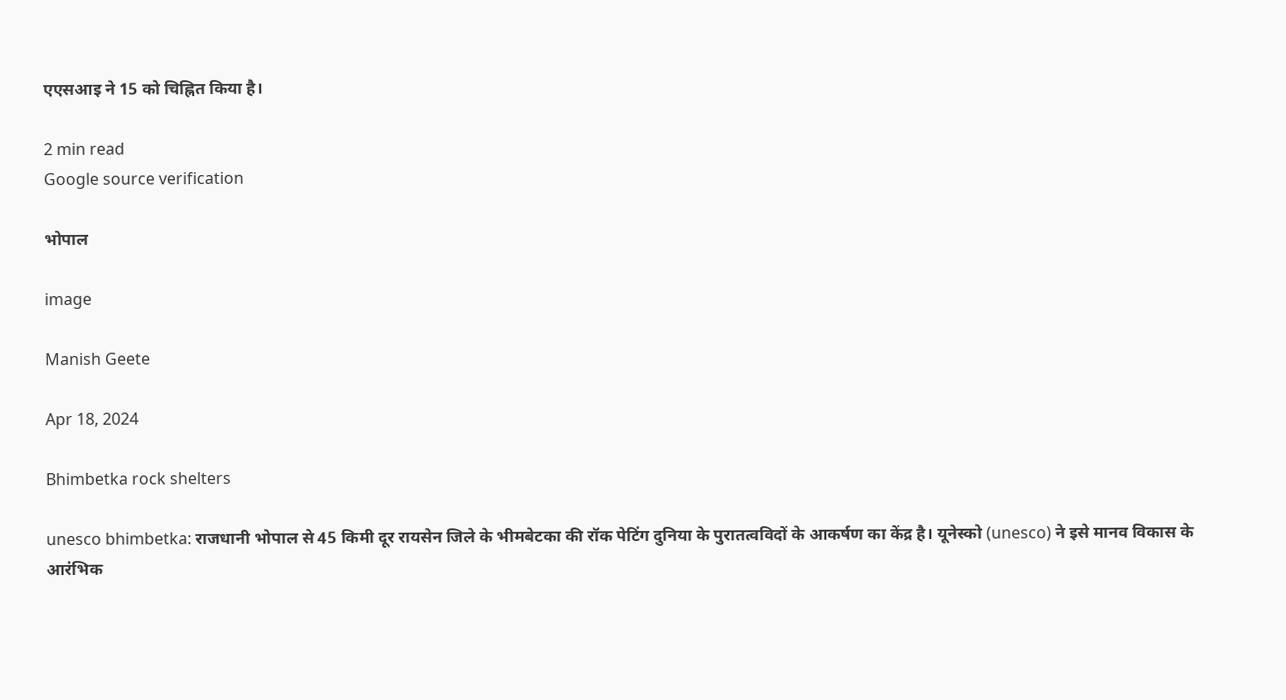एएसआइ ने 15 को चिह्नित किया है।

2 min read
Google source verification

भोपाल

image

Manish Geete

Apr 18, 2024

Bhimbetka rock shelters

unesco bhimbetka: राजधानी भोपाल से 45 किमी दूर रायसेन जिले के भीमबेटका की रॉक पेटिंग दुनिया के पुरातत्वविदों के आकर्षण का केंद्र है। यूनेस्को (unesco) ने इसे मानव विकास के आरंभिक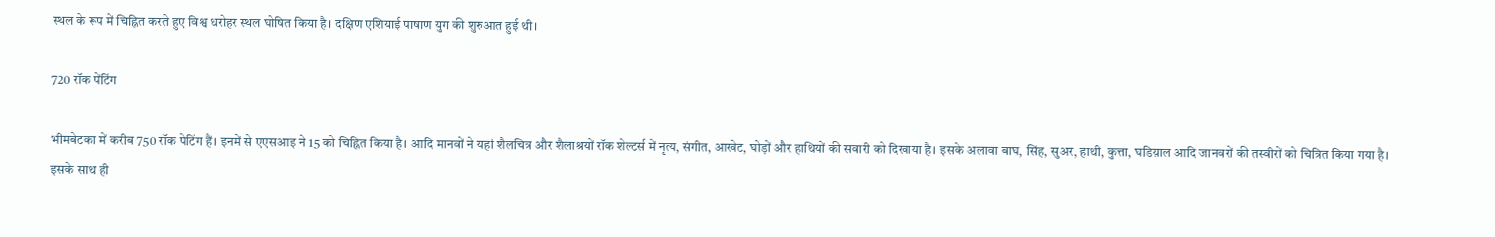स्थल के रूप में चिह्नित करते हुए विश्व धरोहर स्थल घोषित किया है। दक्षिण एशियाई पाषाण युग की शुरुआत हुई थी।

720 रॉक पेंटिंग

भीमबेटका में करीब 750 रॉक पेटिंग हैं। इनमें से एएसआइ ने 15 को चिह्नित किया है। आदि मानवों ने यहां शैलचित्र और शैलाश्रयों रॉक शेल्टर्स में नृत्य, संगीत, आखेट, घोड़ों और हाथियों की सवारी को दिखाया है। इसके अलावा बाघ, सिंह, सुअर, हाथी, कुत्ता, घडिय़ाल आदि जानवरों की तस्वीरों को चित्रित किया गया है। इसके साथ ही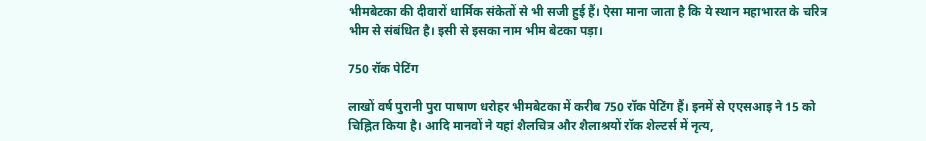भीमबेटका की दीवारों धार्मिक संकेतों से भी सजी हुई हैं। ऐसा माना जाता है कि ये स्थान महाभारत के चरित्र भीम से संबंधित है। इसी से इसका नाम भीम बेटका पड़ा।

750 रॉक पेटिंग

लाखों वर्ष पुरानी पुरा पाषाण धरोहर भीमबेटका में करीब 750 रॉक पेटिंग हैं। इनमें से एएसआइ ने 15 को चिह्नित किया है। आदि मानवों ने यहां शैलचित्र और शैलाश्रयों रॉक शेल्टर्स में नृत्य,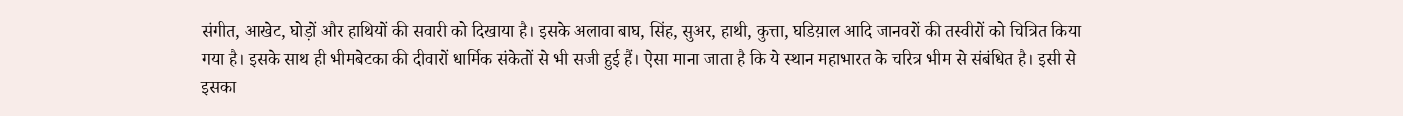संगीत, आखेट, घोड़ों और हाथियों की सवारी को दिखाया है। इसके अलावा बाघ, सिंह, सुअर, हाथी, कुत्ता, घडिय़ाल आदि जानवरों की तस्वीरों को चित्रित किया गया है। इसके साथ ही भीमबेटका की दीवारों धार्मिक संकेतों से भी सजी हुई हैं। ऐसा माना जाता है कि ये स्थान महाभारत के चरित्र भीम से संबंधित है। इसी से इसका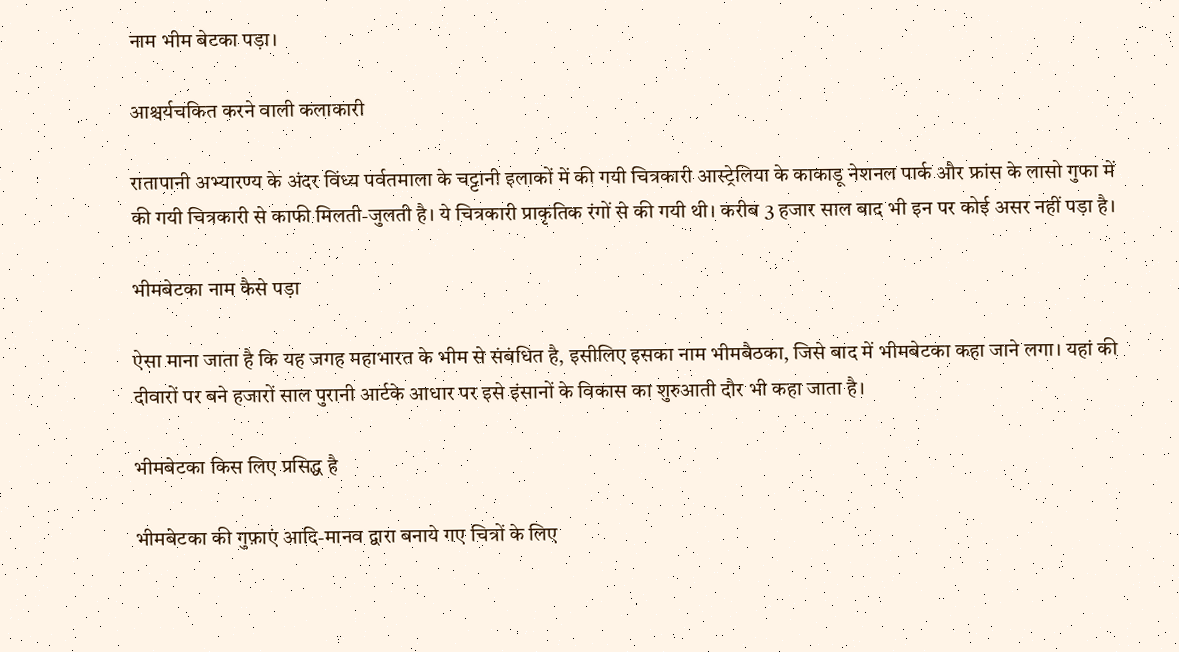नाम भीम बेटका पड़ा।

आश्चर्यचकित करने वाली कलाकारी

रातापानी अभ्यारण्य के अंदर विंध्य पर्वतमाला के चट्टानी इलाकों में की गयी चित्रकारी आस्ट्रेलिया के काकाडू नेशनल पार्क और फ्रांस के लासो गुफा में की गयी चित्रकारी से काफी मिलती-जुलती है। ये चित्रकारी प्राकृतिक रंगों से की गयी थी। करीब 3 हजार साल बाद भी इन पर कोई असर नहीं पड़ा है।

भीमबेटका नाम कैसे पड़ा

ऐसा माना जाता है कि यह जगह महाभारत के भीम से संबंधित है, इसीलिए इसका नाम भीमबैठका, जिसे बाद में भीमबेटका कहा जाने लगा। यहां की दीवारों पर बने हजारों साल पुरानी आर्टके आधार पर इसे इंसानों के विकास का शुरुआती दौर भी कहा जाता है।

भीमबेटका किस लिए प्रसिद्ध है

भीमबेटका की गुफ़ाएं आदि-मानव द्वारा बनाये गए चित्रों के लिए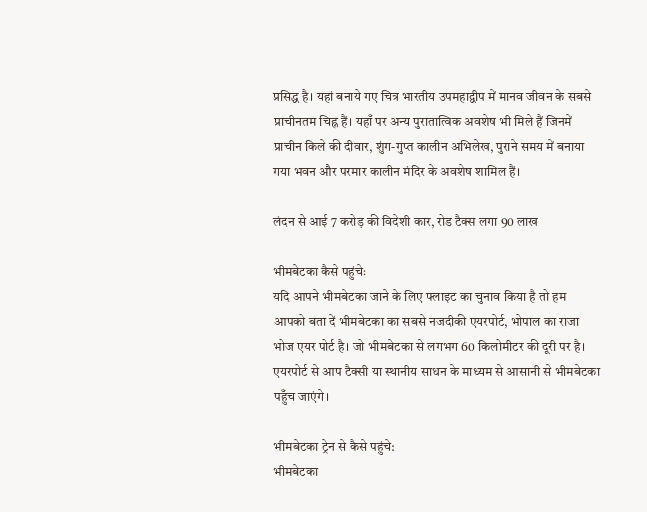प्रसिद्ध है। यहां बनाये गए चित्र भारतीय उपमहाद्वीप में मानव जीवन के सबसे प्राचीनतम चिह्न हैं। यहाँ पर अन्य पुरातात्विक अवशेष भी मिले हैं जिनमें प्राचीन किले की दीवार, शुंग-गुप्त कालीन अभिलेख, पुराने समय में बनाया गया भवन और परमार कालीन मंदिर के अवशेष शामिल हैं।

लंदन से आई 7 करोड़ की विदेशी कार, रोड टैक्स लगा 90 लाख

भीमबेटका कैसे पहुंचेः
यदि आपने भीमबेटका जाने के लिए फ्लाइट का चुनाव किया है तो हम आपको बता दें भीमबेटका का सबसे नजदीकी एयरपोर्ट, भोपाल का राजा भोज एयर पोर्ट है। जो भीमबेटका से लगभग 60 किलोमीटर की दूरी पर है। एयरपोर्ट से आप टैक्सी या स्थानीय साधन के माध्यम से आसानी से भीमबेटका पहुँच जाएंगे।

भीमबेटका ट्रेन से कैसे पहुंचे:
भीमबेटका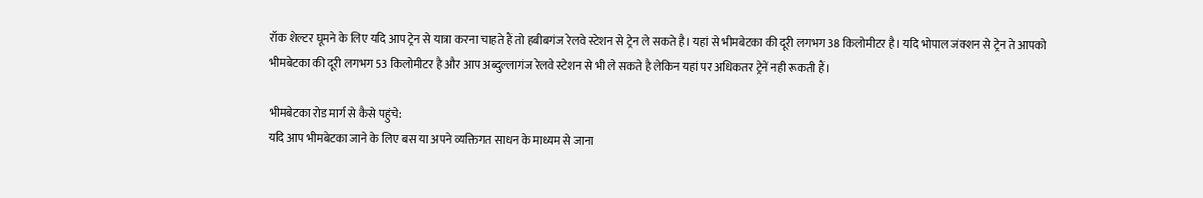रॉक शेल्टर घूमने के लिए यदि आप ट्रेन से यात्रा करना चाहते हैं तो हबीबगंज रेलवे स्टेशन से ट्रेन ले सकते है। यहां से भीमबेटका की दूरी लगभग 38 किलोमीटर है। यदि भोपाल जंक्शन से ट्रेन ते आपको भीमबेटका की दूरी लगभग 53 किलोमीटर है और आप अब्दुल्लागंज रेलवे स्टेशन से भी ले सकते है लेकिन यहां पर अधिकतर ट्रेनें नही रूकती हैं।

भीमबेटका रोड मार्ग से कैसे पहुंचे:
यदि आप भीमबेटका जाने के लिए बस या अपने व्यक्तिगत साधन के माध्यम से जाना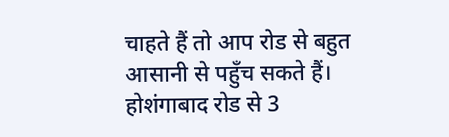चाहते हैं तो आप रोड से बहुत आसानी से पहुँच सकते हैं। होशंगाबाद रोड से 3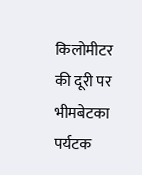किलोमीटर की दूरी पर भीमबेटका पर्यटक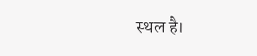स्थल है।